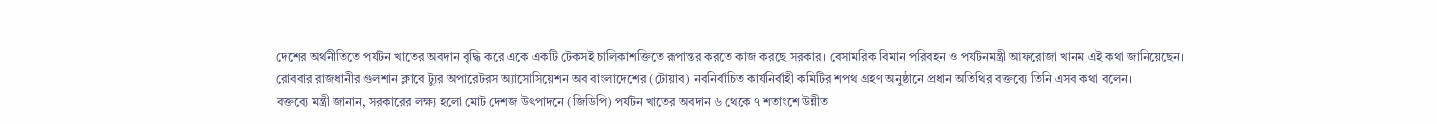দেশের অর্থনীতিতে পর্যটন খাতের অবদান বৃদ্ধি করে একে একটি টেকসই চালিকাশক্তিতে রূপান্তর করতে কাজ করছে সরকার। বেসামরিক বিমান পরিবহন ও পর্যটনমন্ত্রী আফরোজা খানম এই কথা জানিয়েছেন।
রোববার রাজধানীর গুলশান ক্লাবে ট্যুর অপারেটরস অ্যাসোসিয়েশন অব বাংলাদেশের (টোয়াব) নবনির্বাচিত কার্যনির্বাহী কমিটির শপথ গ্রহণ অনুষ্ঠানে প্রধান অতিথির বক্তব্যে তিনি এসব কথা বলেন।
বক্তব্যে মন্ত্রী জানান, সরকারের লক্ষ্য হলো মোট দেশজ উৎপাদনে (জিডিপি) পর্যটন খাতের অবদান ৬ থেকে ৭ শতাংশে উন্নীত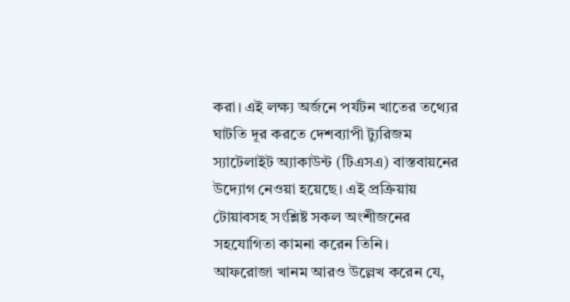করা। এই লক্ষ্য অর্জনে পর্যটন খাতের তথ্যের ঘাটতি দূর করতে দেশব্যাপী ট্যুরিজম স্যাটেলাইট অ্যাকাউন্ট (টিএসএ) বাস্তবায়নের উদ্যোগ নেওয়া হয়েছে। এই প্রক্রিয়ায় টোয়াবসহ সংশ্লিষ্ট সকল অংশীজনের সহযোগিতা কামনা করেন তিনি।
আফরোজা খানম আরও উল্লেখ করেন যে,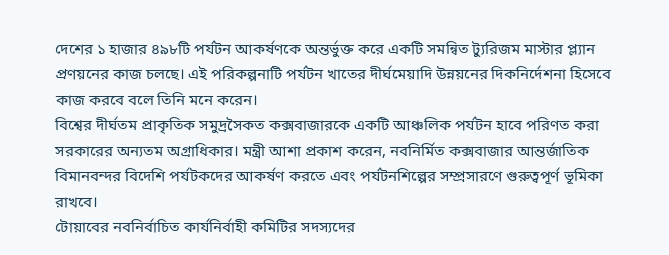দেশের ১ হাজার ৪৯৮টি পর্যটন আকর্ষণকে অন্তর্ভুক্ত করে একটি সমন্বিত ট্যুরিজম মাস্টার প্ল্যান প্রণয়নের কাজ চলছে। এই পরিকল্পনাটি পর্যটন খাতের দীর্ঘমেয়াদি উন্নয়নের দিকনির্দেশনা হিসেবে কাজ করবে বলে তিনি মনে করেন।
বিশ্বের দীর্ঘতম প্রাকৃতিক সমুদ্রসৈকত কক্সবাজারকে একটি আঞ্চলিক পর্যটন হাবে পরিণত করা সরকারের অন্যতম অগ্রাধিকার। মন্ত্রী আশা প্রকাশ করেন, নবনির্মিত কক্সবাজার আন্তর্জাতিক বিমানবন্দর বিদেশি পর্যটকদের আকর্ষণ করতে এবং পর্যটনশিল্পের সম্প্রসারণে গুরুত্বপূর্ণ ভূমিকা রাখবে।
টোয়াবের নবনির্বাচিত কার্যনির্বাহী কমিটির সদস্যদের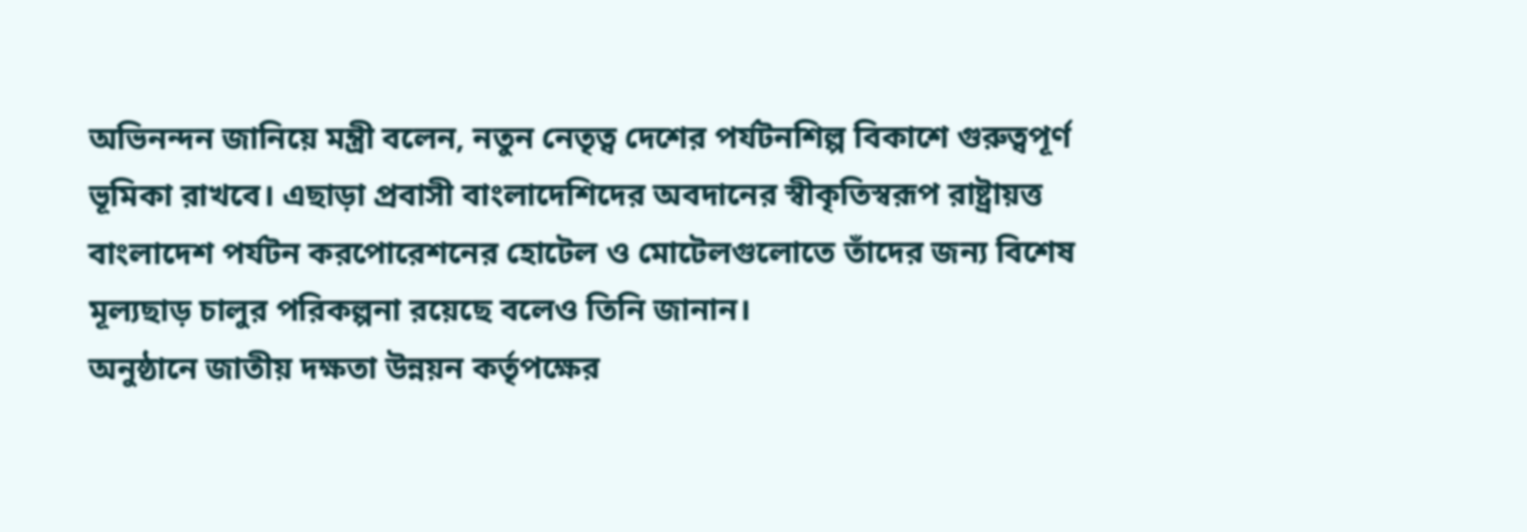অভিনন্দন জানিয়ে মন্ত্রী বলেন, নতুন নেতৃত্ব দেশের পর্যটনশিল্প বিকাশে গুরুত্বপূর্ণ ভূমিকা রাখবে। এছাড়া প্রবাসী বাংলাদেশিদের অবদানের স্বীকৃতিস্বরূপ রাষ্ট্রায়ত্ত বাংলাদেশ পর্যটন করপোরেশনের হোটেল ও মোটেলগুলোতে তাঁদের জন্য বিশেষ মূল্যছাড় চালুর পরিকল্পনা রয়েছে বলেও তিনি জানান।
অনুষ্ঠানে জাতীয় দক্ষতা উন্নয়ন কর্তৃপক্ষের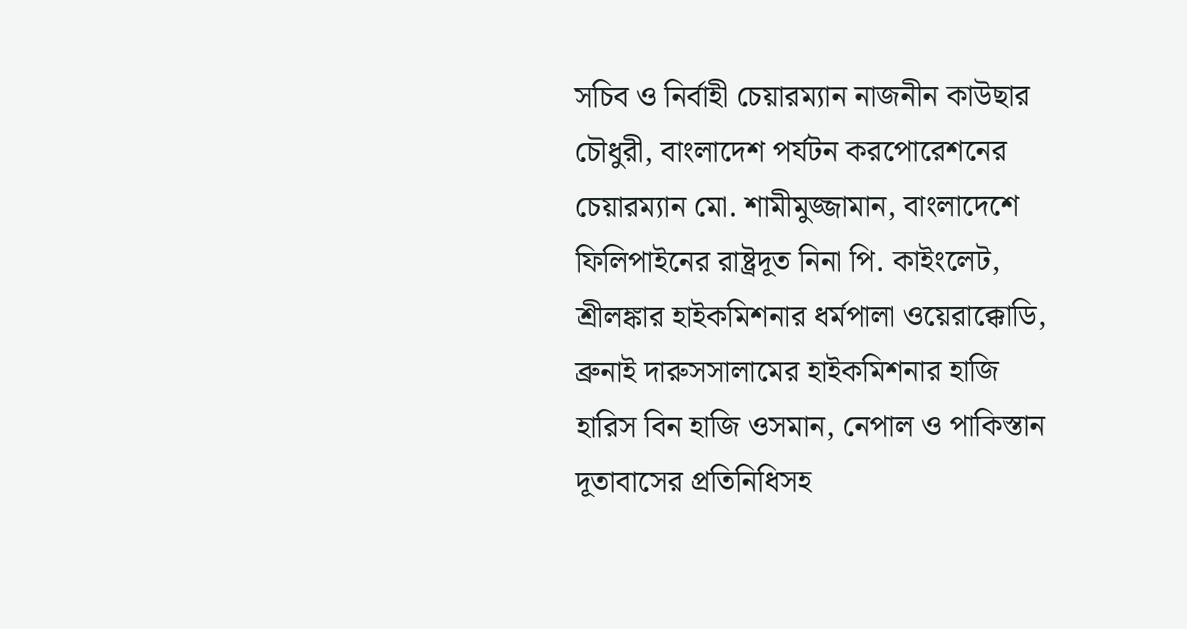সচিব ও নির্বাহী চেয়ারম্যান নাজনীন কাউছার চৌধুরী, বাংলাদেশ পর্যটন করপোরেশনের চেয়ারম্যান মো. শামীমুজ্জামান, বাংলাদেশে ফিলিপাইনের রাষ্ট্রদূত নিনা পি. কাইংলেট, শ্রীলঙ্কার হাইকমিশনার ধর্মপালা ওয়েরাক্কোডি, ব্রুনাই দারুসসালামের হাইকমিশনার হাজি হারিস বিন হাজি ওসমান, নেপাল ও পাকিস্তান দূতাবাসের প্রতিনিধিসহ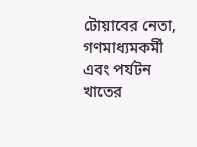টোয়াবের নেতা, গণমাধ্যমকর্মী এবং পর্যটন খাতের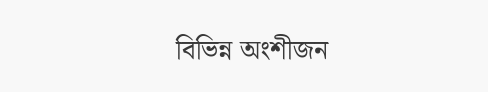বিভিন্ন অংশীজন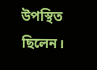উপস্থিত ছিলেন।